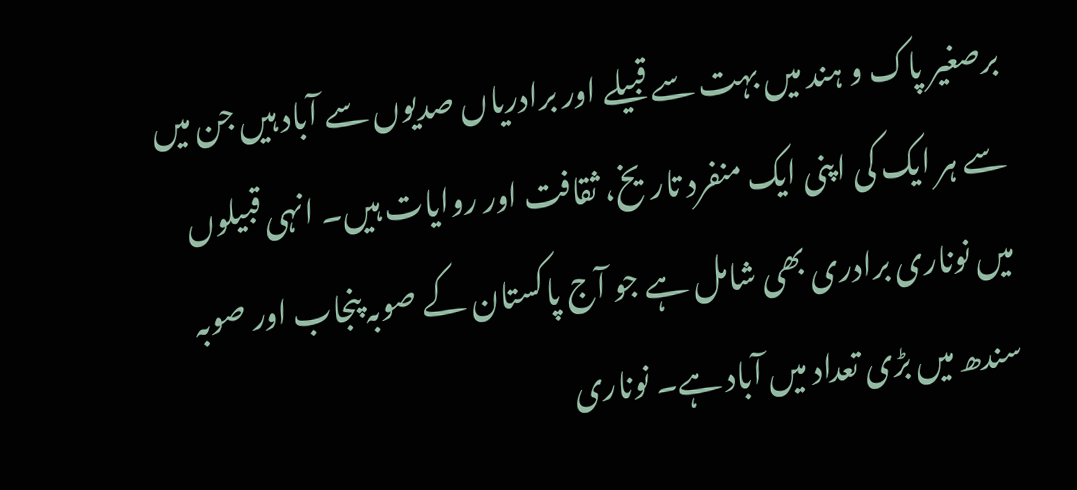برصغیر پاک و ہند میں بہت سے قبیلے اور برادریاں صدیوں سے آباد ہیں جن میں سے ہر ایک کی اپنی ایک منفرد تاریخ، ثقافت اور روایات ہیں۔ انہی قبیلوں میں نوناری برادری بھی شامل ہے جو آج پاکستان کے صوبہ پنجاب اور صوبہ سندھ میں بڑی تعداد میں آباد ہے۔ نوناری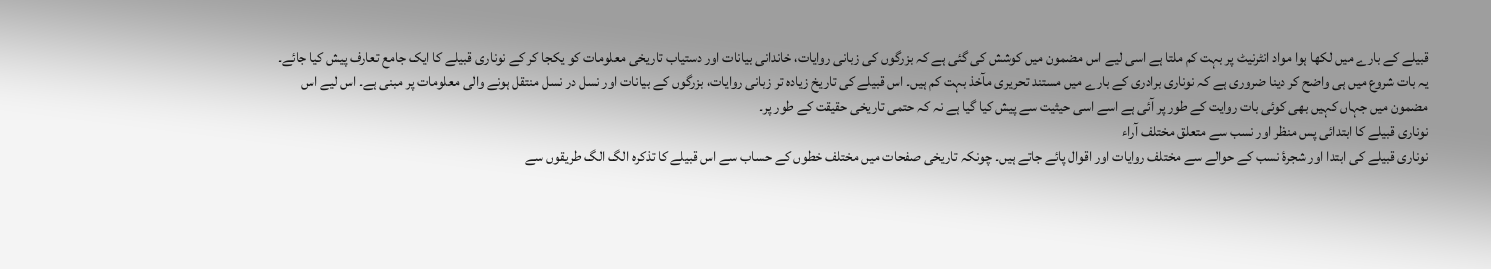قبیلے کے بارے میں لکھا ہوا مواد انٹرنیٹ پر بہت کم ملتا ہے اسی لیے اس مضمون میں کوشش کی گئی ہے کہ بزرگوں کی زبانی روایات، خاندانی بیانات اور دستیاب تاریخی معلومات کو یکجا کر کے نوناری قبیلے کا ایک جامع تعارف پیش کیا جائے۔
یہ بات شروع میں ہی واضح کر دینا ضروری ہے کہ نوناری برادری کے بارے میں مستند تحریری مآخذ بہت کم ہیں۔ اس قبیلے کی تاریخ زیادہ تر زبانی روایات، بزرگوں کے بیانات اور نسل در نسل منتقل ہونے والی معلومات پر مبنی ہے۔ اس لیے اس مضمون میں جہاں کہیں بھی کوئی بات روایت کے طور پر آئی ہے اسے اسی حیثیت سے پیش کیا گیا ہے نہ کہ حتمی تاریخی حقیقت کے طور پر۔
نوناری قبیلے کا ابتدائی پس منظر اور نسب سے متعلق مختلف آراء
نوناری قبیلے کی ابتدا اور شجرۂ نسب کے حوالے سے مختلف روایات اور اقوال پائے جاتے ہیں۔ چونکہ تاریخی صفحات میں مختلف خطوں کے حساب سے اس قبیلے کا تذکرہ الگ الگ طریقوں سے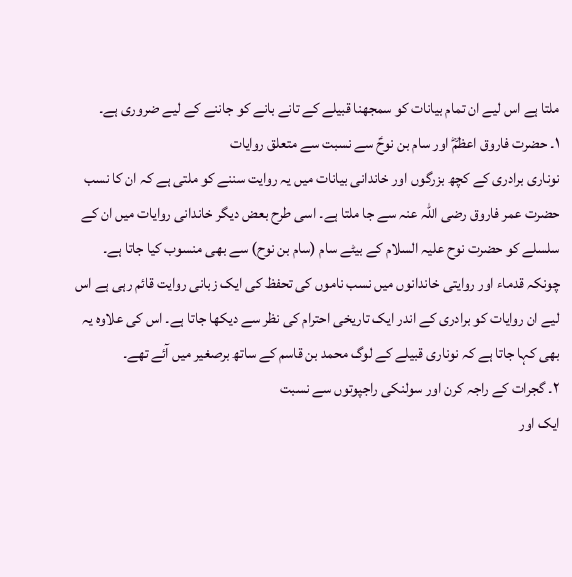ملتا ہے اس لیے ان تمام بیانات کو سمجھنا قبیلے کے تانے بانے کو جاننے کے لیے ضروری ہے۔
۱۔ حضرت فاروق اعظمؓ اور سام بن نوحؑ سے نسبت سے متعلق روایات
نوناری برادری کے کچھ بزرگوں اور خاندانی بیانات میں یہ روایت سننے کو ملتی ہے کہ ان کا نسب حضرت عمر فاروق رضی اللہ عنہ سے جا ملتا ہے۔ اسی طرح بعض دیگر خاندانی روایات میں ان کے سلسلے کو حضرت نوح علیہ السلام کے بیٹے سام (سام بن نوح) سے بھی منسوب کیا جاتا ہے۔ چونکہ قدماء اور روایتی خاندانوں میں نسب ناموں کی تحفظ کی ایک زبانی روایت قائم رہی ہے اس لیے ان روایات کو برادری کے اندر ایک تاریخی احترام کی نظر سے دیکھا جاتا ہے۔ اس کی علاوہ یہ بھی کہا جاتا ہے کہ نوناری قبیلے کے لوگ محمد بن قاسم کے ساتھ برصغیر میں آئے تھے۔
۲۔ گجرات کے راجہ کرن اور سولنکی راجپوتوں سے نسبت
ایک اور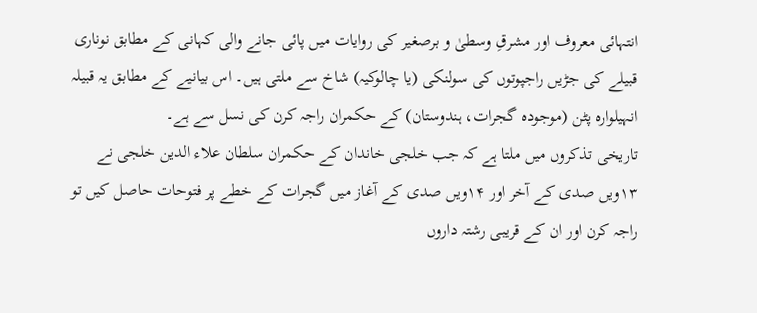انتہائی معروف اور مشرقِ وسطیٰ و برصغیر کی روایات میں پائی جانے والی کہانی کے مطابق نوناری قبیلے کی جڑیں راجپوتوں کی سولنکی (یا چالوکیہ) شاخ سے ملتی ہیں۔ اس بیانیے کے مطابق یہ قبیلہ انہیلوارہ پٹن (موجودہ گجرات، ہندوستان) کے حکمران راجہ کرن کی نسل سے ہے۔
تاریخی تذکروں میں ملتا ہے کہ جب خلجی خاندان کے حکمران سلطان علاء الدین خلجی نے ۱۳ویں صدی کے آخر اور ۱۴ویں صدی کے آغاز میں گجرات کے خطے پر فتوحات حاصل کیں تو راجہ کرن اور ان کے قریبی رشتہ داروں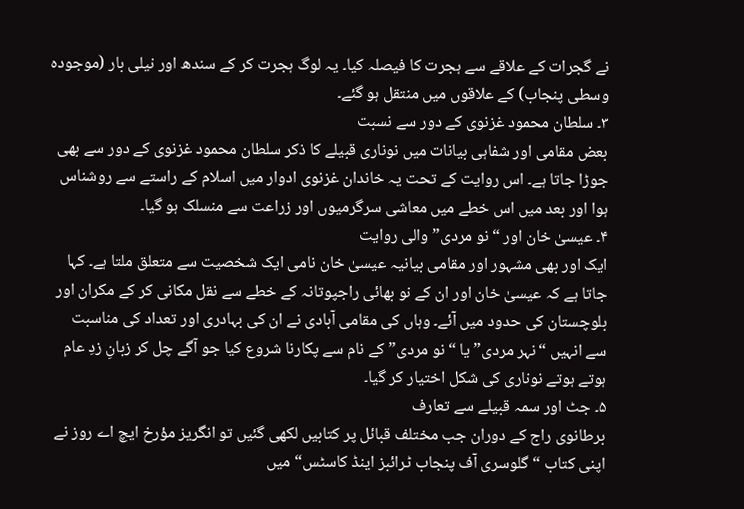نے گجرات کے علاقے سے ہجرت کا فیصلہ کیا۔ یہ لوگ ہجرت کر کے سندھ اور نیلی بار (موجودہ وسطی پنجاب) کے علاقوں میں منتقل ہو گئے۔
۳۔ سلطان محمود غزنوی کے دور سے نسبت
بعض مقامی اور شفاہی بیانات میں نوناری قبیلے کا ذکر سلطان محمود غزنوی کے دور سے بھی جوڑا جاتا ہے۔ اس روایت کے تحت یہ خاندان غزنوی ادوار میں اسلام کے راستے سے روشناس ہوا اور بعد میں اس خطے میں معاشی سرگرمیوں اور زراعت سے منسلک ہو گیا۔
۴۔ عیسیٰ خان اور “نو مردی” والی روایت
ایک اور بھی مشہور اور مقامی بیانیہ عیسیٰ خان نامی ایک شخصیت سے متعلق ملتا ہے۔ کہا جاتا ہے کہ عیسیٰ خان اور ان کے نو بھائی راجپوتانہ کے خطے سے نقل مکانی کر کے مکران اور بلوچستان کی حدود میں آئے۔ وہاں کی مقامی آبادی نے ان کی بہادری اور تعداد کی مناسبت سے انہیں “نہر مردی” یا “نو مردی” کے نام سے پکارنا شروع کیا جو آگے چل کر زبانِ زدِ عام ہوتے ہوتے نوناری کی شکل اختیار کر گیا۔
۵۔ جٹ اور سمہ قبیلے سے تعارف
برطانوی راج کے دوران جب مختلف قبائل پر کتابیں لکھی گئیں تو انگریز مؤرخ ایچ اے روز نے اپنی کتاب “گلوسری آف پنجاب ٹرائبز اینڈ کاسٹس“ میں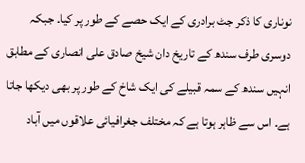نوناری کا ذکر جٹ برادری کے ایک حصے کے طور پر کیا۔ جبکہ دوسری طرف سندھ کے تاریخ دان شیخ صادق علی انصاری کے مطابق انہیں سندھ کے سمہ قبیلے کی ایک شاخ کے طور پر بھی دیکھا جاتا ہے۔ اس سے ظاہر ہوتا ہے کہ مختلف جغرافیائی علاقوں میں آباد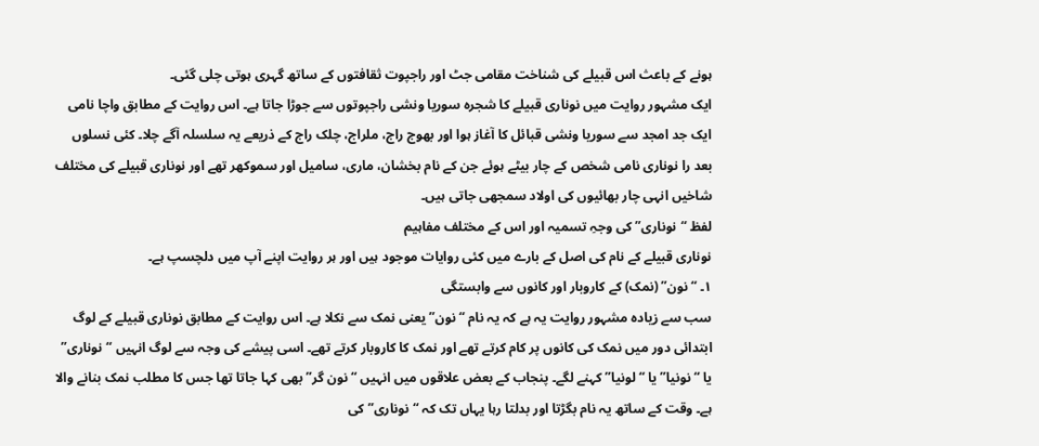ہونے کے باعث اس قبیلے کی شناخت مقامی جٹ اور راجپوت ثقافتوں کے ساتھ گہری ہوتی چلی گئی۔
ایک مشہور روایت میں نوناری قبیلے کا شجرہ سوریا ونشی راجپوتوں سے جوڑا جاتا ہے۔ اس روایت کے مطابق واچا نامی ایک جد امجد سے سوریا ونشی قبائل کا آغاز ہوا اور بھوج راج، ملراج، چلک راج کے ذریعے یہ سلسلہ آگے چلا۔ کئی نسلوں بعد را نوناری نامی شخص کے چار بیٹے ہوئے جن کے نام بخشان، ماری، سامیل اور سموکھر تھے اور نوناری قبیلے کی مختلف شاخیں انہی چار بھائیوں کی اولاد سمجھی جاتی ہیں۔
لفظ “نوناری” کی وجہِ تسمیہ اور اس کے مختلف مفاہیم
نوناری قبیلے کے نام کی اصل کے بارے میں کئی روایات موجود ہیں اور ہر روایت اپنے آپ میں دلچسپ ہے۔
۱۔ “نون” (نمک) کے کاروبار اور کانوں سے وابستگی
سب سے زیادہ مشہور روایت یہ ہے کہ یہ نام “نون” یعنی نمک سے نکلا ہے۔ اس روایت کے مطابق نوناری قبیلے کے لوگ ابتدائی دور میں نمک کی کانوں پر کام کرتے تھے اور نمک کا کاروبار کرتے تھے۔ اسی پیشے کی وجہ سے لوگ انہیں “نوناری” یا “نونیا” یا “لونیا” کہنے لگے۔ پنجاب کے بعض علاقوں میں انہیں “نون گر” بھی کہا جاتا تھا جس کا مطلب نمک بنانے والا ہے۔ وقت کے ساتھ یہ نام بگڑتا اور بدلتا رہا یہاں تک کہ “نوناری” کی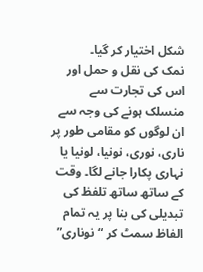شکل اختیار کر گیا۔
نمک کی نقل و حمل اور اس کی تجارت سے منسلک ہونے کی وجہ سے ان لوگوں کو مقامی طور پر ناری، نوری، نونیا، لونیا یا نہاری پکارا جانے لگا۔ وقت کے ساتھ ساتھ تلفظ کی تبدیلی کی بنا پر یہ تمام الفاظ سمٹ کر “نوناری”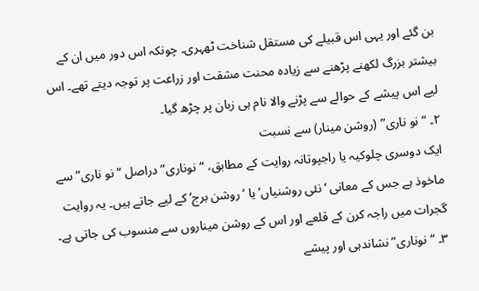بن گئے اور یہی اس قبیلے کی مستقل شناخت ٹھہری۔ چونکہ اس دور میں ان کے بیشتر بزرگ لکھنے پڑھنے سے زیادہ محنت مشقت اور زراعت پر توجہ دیتے تھے۔ اس لیے اس پیشے کے حوالے سے پڑنے والا نام ہی زبان پر چڑھ گیا۔
۲۔ “نو ناری” (روشن مینار) سے نسبت
ایک دوسری چلوکیہ یا راجپوتانہ روایت کے مطابق، “نوناری” دراصل “نو ناری” سے ماخوذ ہے جس کے معانی ‘نئی روشنیاں’ یا ‘روشن برج’ کے لیے جاتے ہیں۔ یہ روایت گجرات میں راجہ کرن کے قلعے اور اس کے روشن میناروں سے منسوب کی جاتی ہے۔
۳۔ “نوناری” نشاندہی اور پیشے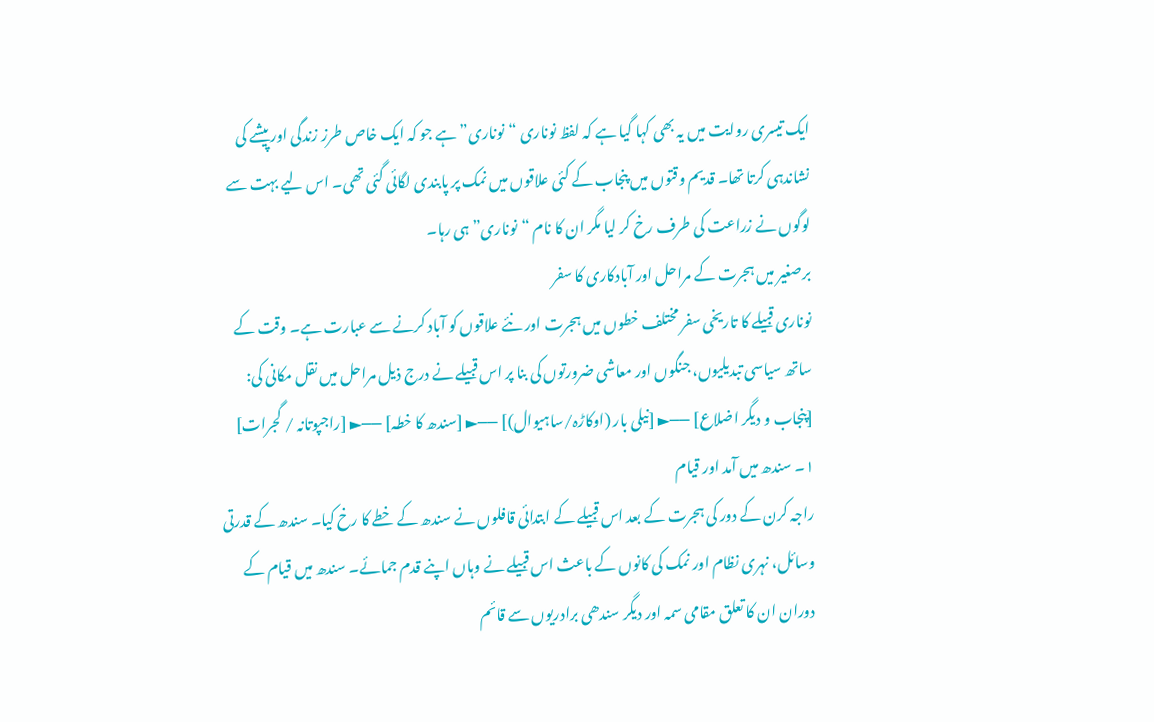ایک تیسری روایت میں یہ بھی کہا گیا ہے کہ لفظ نوناری “نوناری” ہے جو کہ ایک خاص طرز زندگی اور پیشے کی نشاندہی کرتا تھا۔ قدیم وقتوں میں پنجاب کے کئی علاقوں میں نمک پر پابندی لگائی گئی تھی۔ اس لیے بہت سے لوگوں نے زراعت کی طرف رخ کر لیا مگر ان کا نام “نوناری” ہی رہا۔
برصغیر میں ہجرت کے مراحل اور آبادکاری کا سفر
نوناری قبیلے کا تاریخی سفر مختلف خطوں میں ہجرت اور نئے علاقوں کو آباد کرنے سے عبارت ہے۔ وقت کے ساتھ سیاسی تبدیلیوں، جنگوں اور معاشی ضرورتوں کی بنا پر اس قبیلے نے درج ذیل مراحل میں نقل مکانی کی:
[پنجاب و دیگر اضلاع] ──► [نیلی بار (اوکاڑہ/ساہیوال)] ──► [سندھ کا خطہ] ──► [راجپوتانہ / گجرات]
۱۔ سندھ میں آمد اور قیام
راجہ کرن کے دور کی ہجرت کے بعد اس قبیلے کے ابتدائی قافلوں نے سندھ کے خطے کا رخ کیا۔ سندھ کے قدرتی وسائل، نہری نظام اور نمک کی کانوں کے باعث اس قبیلے نے وہاں اپنے قدم جمائے۔ سندھ میں قیام کے دوران ان کا تعلق مقامی سمہ اور دیگر سندھی برادریوں سے قائم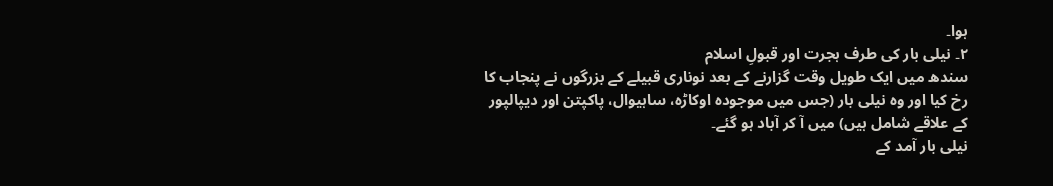ہوا۔
۲۔ نیلی بار کی طرف ہجرت اور قبولِ اسلام
سندھ میں ایک طویل وقت گزارنے کے بعد نوناری قبیلے کے بزرگوں نے پنجاب کا رخ کیا اور وہ نیلی بار (جس میں موجودہ اوکاڑہ، ساہیوال، پاکپتن اور دیپالپور کے علاقے شامل ہیں) میں آ کر آباد ہو گئے۔
نیلی بار آمد کے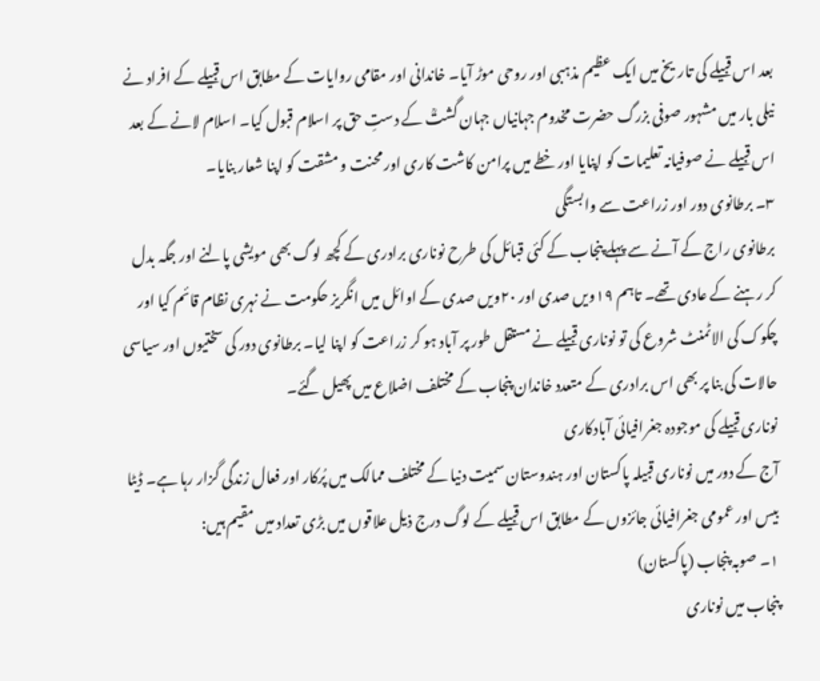بعد اس قبیلے کی تاریخ میں ایک عظیم مذہبی اور روحی موڑ آیا۔ خاندانی اور مقامی روایات کے مطابق اس قبیلے کے افراد نے نیلی بار میں مشہور صوفی بزرگ حضرت مخدوم جہانیاں جہان گشتؒ کے دستِ حق پر اسلام قبول کیا۔ اسلام لانے کے بعد اس قبیلے نے صوفیانہ تعلیمات کو اپنایا اور خطے میں پرامن کاشت کاری اور محنت و مشقت کو اپنا شعار بنایا۔
۳۔ برطانوی دور اور زراعت سے وابستگی
برطانوی راج کے آنے سے پہلے پنجاب کے کئی قبائل کی طرح نوناری برادری کے کچھ لوگ بھی مویشی پالنے اور جگہ بدل کر رہنے کے عادی تھے۔ تاہم ۱۹ویں صدی اور ۲۰ویں صدی کے اوائل میں انگریز حکومت نے نہری نظام قائم کیا اور چکوک کی الاٹمنٹ شروع کی تو نوناری قبیلے نے مستقل طور پر آباد ہو کر زراعت کو اپنا لیا۔ برطانوی دور کی سختیوں اور سیاسی حالات کی بنا پر بھی اس برادری کے متعدد خاندان پنجاب کے مختلف اضلاع میں پھیل گئے۔
نوناری قبیلے کی موجودہ جغرافیائی آبادکاری
آج کے دور میں نوناری قبیلہ پاکستان اور ہندوستان سمیت دنیا کے مختلف ممالک میں پُرکار اور فعال زندگی گزار رہا ہے۔ ڈیٹا بیس اور عمومی جغرافیائی جائزوں کے مطابق اس قبیلے کے لوگ درج ذیل علاقوں میں بڑی تعداد میں مقیم ہیں:
۱۔ صوبہ پنجاب (پاکستان)
پنجاب میں نوناری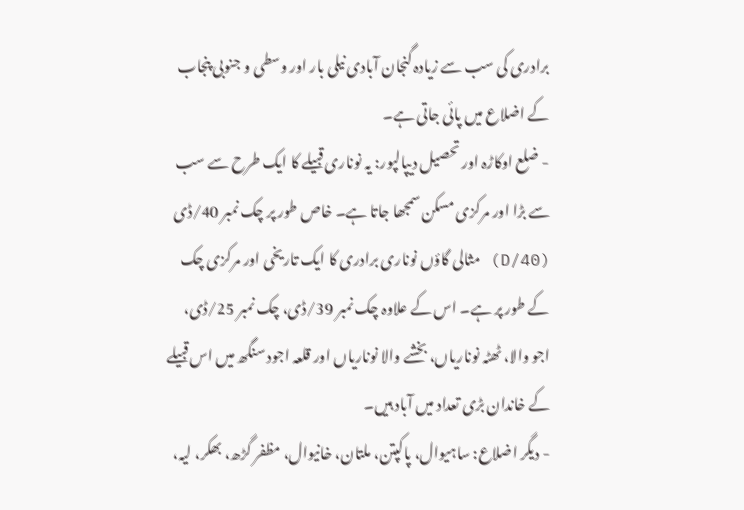برادری کی سب سے زیادہ گنجان آبادی نیلی بار اور وسطی و جنوبی پنجاب کے اضلاع میں پائی جاتی ہے۔
- ضلع اوکاڑہ اور تحصیل دیپالپور: یہ نوناری قبیلے کا ایک طرح سے سب سے بڑا اور مرکزی مسکن سمجھا جاتا ہے۔ خاص طور پر چک نمبر 40/ڈی (40/D) مثالی گاؤں نوناری برادری کا ایک تاریخی اور مرکزی چک کے طور پر ہے۔ اس کے علاوہ چک نمبر 39/ڈی، چک نمبر 25/ڈی، اجو والا، ٹھٹہ نوناریاں، بخشے والا نوناریاں اور قلعہ اجود سنگھ میں اس قبیلے کے خاندان بڑی تعداد میں آباد ہیں۔
- دیگر اضلاع: ساہیوال، پاکپتن، ملتان، خانیوال، مظفر گڑھ، بھکر، لیہ،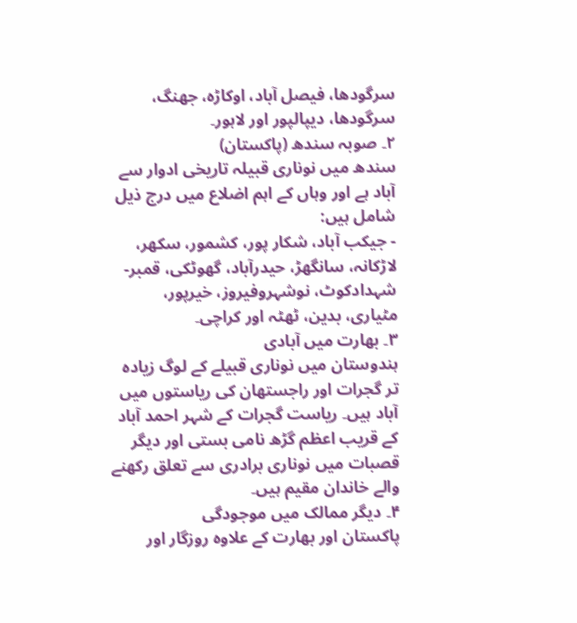سرگودھا، فیصل آباد، اوکاڑہ، جھنگ، سرگودھا، دیپالپور اور لاہور۔
۲۔ صوبہ سندھ (پاکستان)
سندھ میں نوناری قبیلہ تاریخی ادوار سے آباد ہے اور وہاں کے اہم اضلاع میں درج ذیل شامل ہیں:
- جیکب آباد، شکار پور، کشمور، سکھر، لاڑکانہ، سانگھڑ، حیدرآباد، گھوٹکی، قمبر-شہدادکوٹ، نوشہروفیروز، خیرپور، مٹیاری، بدین، ٹھٹہ اور کراچی۔
۳۔ بھارت میں آبادی
ہندوستان میں نوناری قبیلے کے لوگ زیادہ تر گجرات اور راجستھان کی ریاستوں میں آباد ہیں۔ ریاست گجرات کے شہر احمد آباد کے قریب اعظم گڑھ نامی بستی اور دیگر قصبات میں نوناری برادری سے تعلق رکھنے والے خاندان مقیم ہیں۔
۴۔ دیگر ممالک میں موجودگی
پاکستان اور بھارت کے علاوہ روزگار اور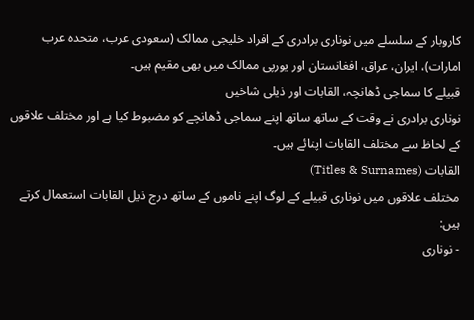کاروبار کے سلسلے میں نوناری برادری کے افراد خلیجی ممالک (سعودی عرب، متحدہ عرب امارات)، ایران، عراق، افغانستان اور یورپی ممالک میں بھی مقیم ہیں۔
قبیلے کا سماجی ڈھانچہ، القابات اور ذیلی شاخیں
نوناری برادری نے وقت کے ساتھ ساتھ اپنے سماجی ڈھانچے کو مضبوط کیا ہے اور مختلف علاقوں کے لحاظ سے مختلف القابات اپنائے ہیں۔
القابات (Titles & Surnames)
مختلف علاقوں میں نوناری قبیلے کے لوگ اپنے ناموں کے ساتھ درج ذیل القابات استعمال کرتے ہیں:
- نوناری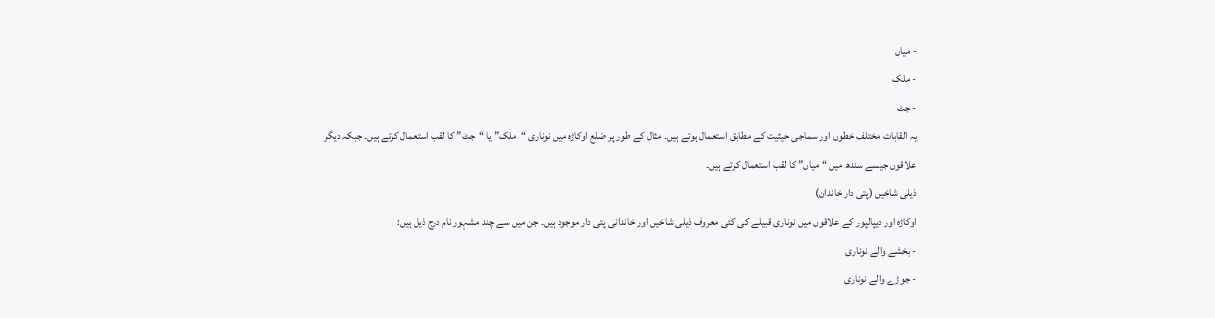- میاں
- ملک
- جٹ
یہ القابات مختلف خطوں اور سماجی حیثیت کے مطابق استعمال ہوتے ہیں۔ مثال کے طور پر ضلع اوکاڑہ میں نوناری “ملک” یا “جٹ” کا لقب استعمال کرتے ہیں۔ جبکہ دیگر علاقوں جیسے سندھ میں “میاں” کا لقب استعمال کرتے ہیں۔
ذیلی شاخیں (پتی دار خاندان)
اوکاڑہ اور دیپالپور کے علاقوں میں نوناری قبیلے کی کئی معروف ذیلی شاخیں اور خاندانی پتی دار موجود ہیں۔ جن میں سے چند مشہور نام درج ذیل ہیں:
- بخشے والے نوناری
- جوڑے والے نوناری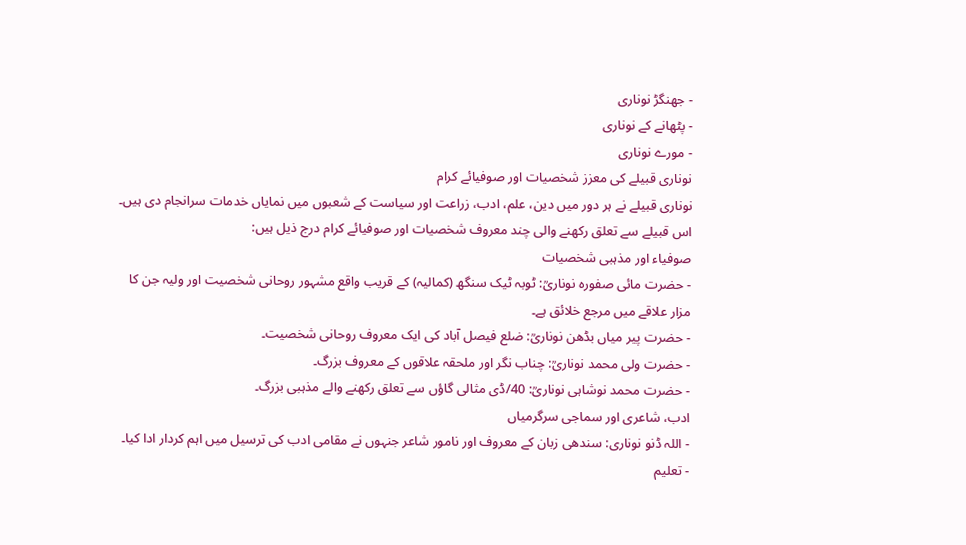- جھنگڑ نوناری
- پٹھانے کے نوناری
- مورے نوناری
نوناری قبیلے کی معزز شخصیات اور صوفیائے کرام
نوناری قبیلے نے ہر دور میں دین، علم، ادب، زراعت اور سیاست کے شعبوں میں نمایاں خدمات سرانجام دی ہیں۔ اس قبیلے سے تعلق رکھنے والی چند معروف شخصیات اور صوفیائے کرام درج ذیل ہیں:
صوفیاء اور مذہبی شخصیات
- حضرت مائی صفورہ نوناریؒ: ٹوبہ ٹیک سنگھ (کمالیہ) کے قریب واقع مشہور روحانی شخصیت اور ولیہ جن کا مزار علاقے میں مرجع خلائق ہے۔
- حضرت پیر میاں بڈھن نوناریؒ: ضلع فیصل آباد کی ایک معروف روحانی شخصیت۔
- حضرت ولی محمد نوناریؒ: چناب نگر اور ملحقہ علاقوں کے معروف بزرگ۔
- حضرت محمد نوشاہی نوناریؒ: 40/ڈی مثالی گاؤں سے تعلق رکھنے والے مذہبی بزرگ۔
ادب، شاعری اور سماجی سرگرمیاں
- اللہ ڈنو نوناری: سندھی زبان کے معروف اور نامور شاعر جنہوں نے مقامی ادب کی ترسیل میں اہم کردار ادا کیا۔
- تعلیم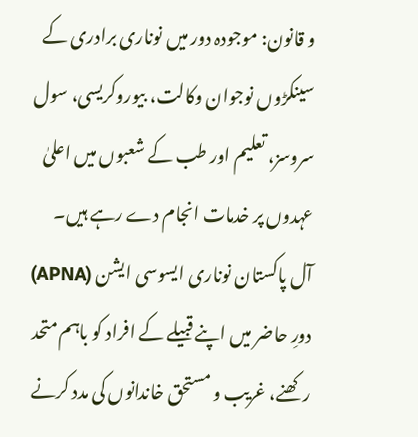و قانون: موجودہ دور میں نوناری برادری کے سینکڑوں نوجوان وکالت، بیوروکریسی، سول سروسز، تعلیم اور طب کے شعبوں میں اعلیٰ عہدوں پر خدمات انجام دے رہے ہیں۔
آل پاکستان نوناری ایسوسی ایشن (APNA)
دورِ حاضر میں اپنے قبیلے کے افراد کو باہم متحد رکھنے، غریب و مستحق خاندانوں کی مدد کرنے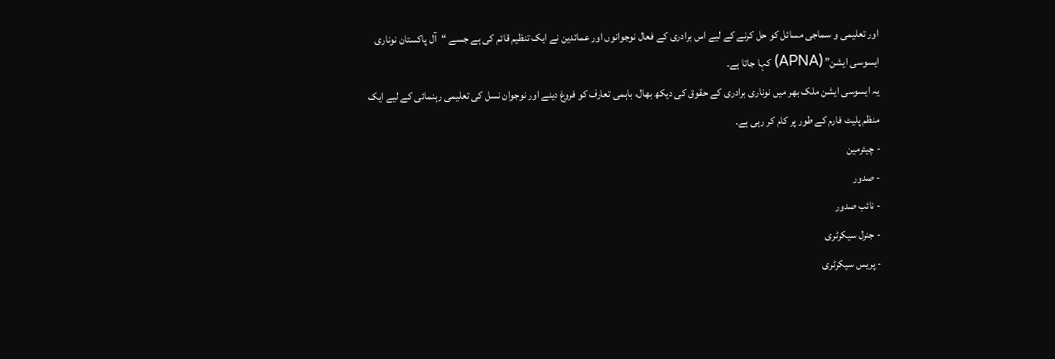اور تعلیمی و سماجی مسائل کو حل کرنے کے لیے اس برادری کے فعال نوجوانوں اور عمائدین نے ایک تنظیم قائم کی ہے جسے “آل پاکستان نوناری ایسوسی ایشن” (APNA) کہا جاتا ہے۔
یہ ایسوسی ایشن ملک بھر میں نوناری برادری کے حقوق کی دیکھ بھال، باہمی تعارف کو فروغ دینے اور نوجوان نسل کی تعلیمی رہنمائی کے لیے ایک منظم پلیٹ فارم کے طور پر کام کر رہی ہے۔
- چیئرمین
- صدور
- نائب صدور
- جنرل سیکرٹری
- پریس سیکرٹری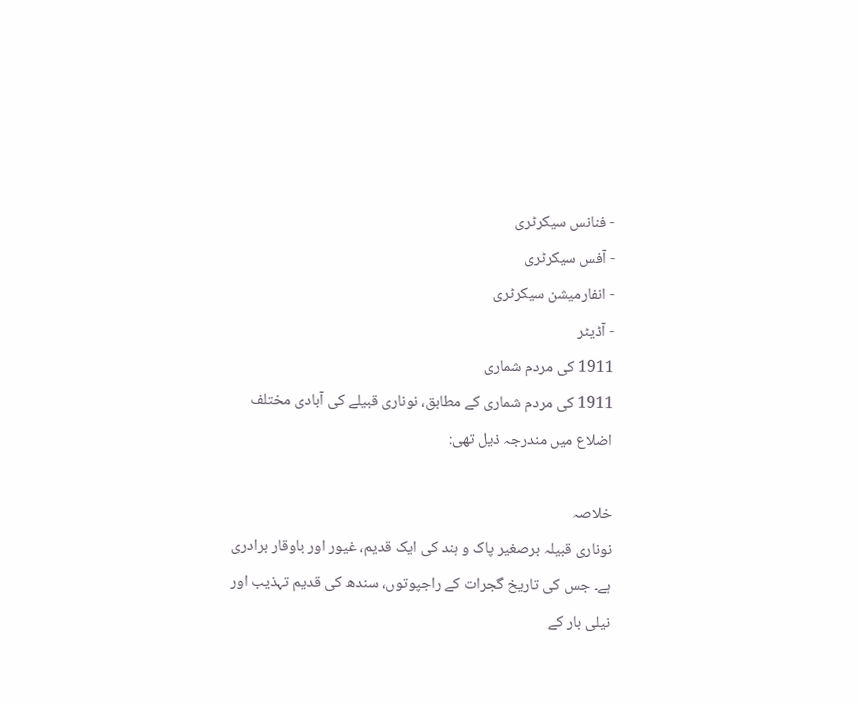- فنانس سیکرٹری
- آفس سیکرٹری
- انفارمیشن سیکرٹری
- آڈیٹر
1911 کی مردم شماری
1911 کی مردم شماری کے مطابق، نوناری قبیلے کی آبادی مختلف اضلاع میں مندرجہ ذیل تھی:

خلاصہ
نوناری قبیلہ برصغیر پاک و ہند کی ایک قدیم، غیور اور باوقار برادری ہے۔ جس کی تاریخ گجرات کے راجپوتوں، سندھ کی قدیم تہذیب اور نیلی بار کے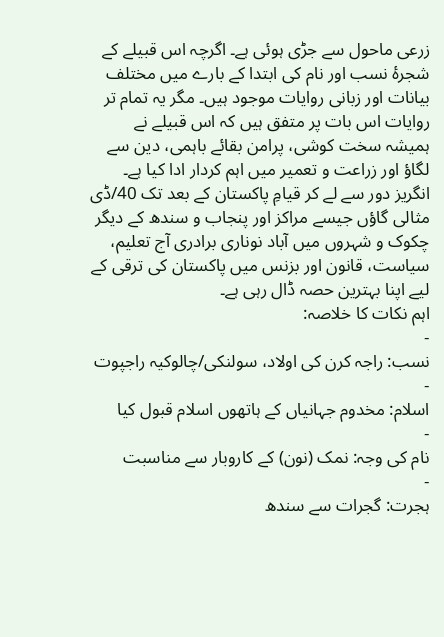زرعی ماحول سے جڑی ہوئی ہے۔ اگرچہ اس قبیلے کے شجرۂ نسب اور نام کی ابتدا کے بارے میں مختلف بیانات اور زبانی روایات موجود ہیں۔ مگر یہ تمام تر روایات اس بات پر متفق ہیں کہ اس قبیلے نے ہمیشہ سخت کوشی، پرامن بقائے باہمی، دین سے لگاؤ اور زراعت و تعمیر میں اہم کردار ادا کیا ہے۔
انگریز دور سے لے کر قیامِ پاکستان کے بعد تک 40/ڈی مثالی گاؤں جیسے مراکز اور پنجاب و سندھ کے دیگر چکوک و شہروں میں آباد نوناری برادری آج تعلیم، سیاست، قانون اور بزنس میں پاکستان کی ترقی کے لیے اپنا بہترین حصہ ڈال رہی ہے۔
اہم نکات کا خلاصہ:
-
نسب: راجہ کرن کی اولاد، سولنکی/چالوکیہ راجپوت
-
اسلام: مخدوم جہانیاں کے ہاتھوں اسلام قبول کیا
-
نام کی وجہ: نمک (نون) کے کاروبار سے مناسبت
-
ہجرت: گجرات سے سندھ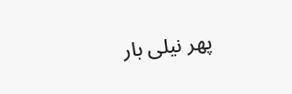پھر نیلی بار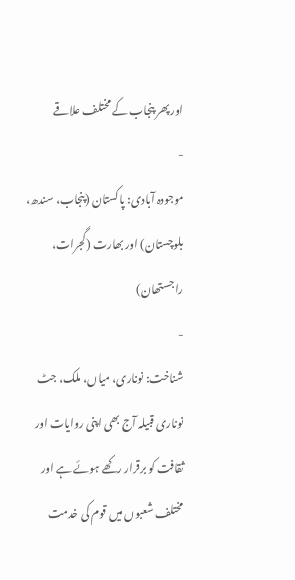اور پھر پنجاب کے مختلف علاقے
-
موجودہ آبادی: پاکستان (پنجاب، سندھ، بلوچستان) اور بھارت (گجرات، راجستھان)
-
شناخت: نوناری، میاں، ملک، جٹ
نوناری قبیلہ آج بھی اپنی روایات اور ثقافت کو برقرار رکھے ہوئے ہے اور مختلف شعبوں میں قوم کی خدمت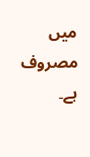میں مصروف ہے۔